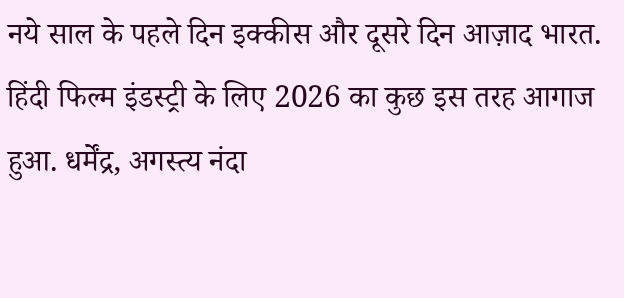नये साल के पहले दिन इक्कीस और दूसरे दिन आज़ाद भारत. हिंदी फिल्म इंडस्ट्री के लिए 2026 का कुछ इस तरह आगाज हुआ. धर्मेंद्र, अगस्त्य नंदा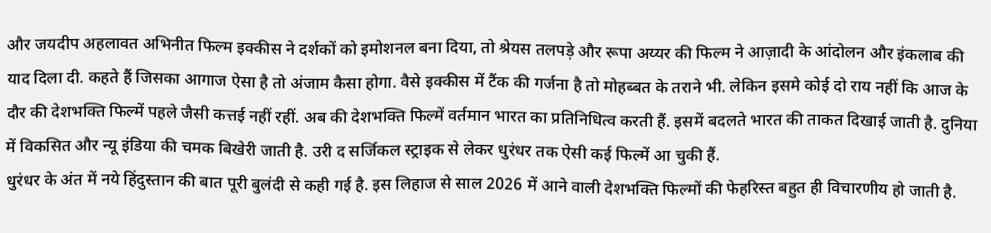और जयदीप अहलावत अभिनीत फिल्म इक्कीस ने दर्शकों को इमोशनल बना दिया, तो श्रेयस तलपड़े और रूपा अय्यर की फिल्म ने आज़ादी के आंदोलन और इंकलाब की याद दिला दी. कहते हैं जिसका आगाज ऐसा है तो अंजाम कैसा होगा. वैसे इक्कीस में टैंक की गर्जना है तो मोहब्बत के तराने भी. लेकिन इसमे कोई दो राय नहीं कि आज के दौर की देशभक्ति फिल्में पहले जैसी कत्तई नहीं रहीं. अब की देशभक्ति फिल्में वर्तमान भारत का प्रतिनिधित्व करती हैं. इसमें बदलते भारत की ताकत दिखाई जाती है. दुनिया में विकसित और न्यू इंडिया की चमक बिखेरी जाती है. उरी द सर्जिकल स्ट्राइक से लेकर धुरंधर तक ऐसी कई फिल्में आ चुकी हैं.
धुरंधर के अंत में नये हिंदुस्तान की बात पूरी बुलंदी से कही गई है. इस लिहाज से साल 2026 में आने वाली देशभक्ति फिल्मों की फेहरिस्त बहुत ही विचारणीय हो जाती है.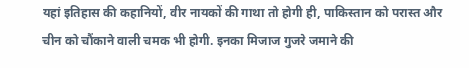यहां इतिहास की कहानियों, वीर नायकों की गाथा तो होगी ही, पाकिस्तान को परास्त और चीन को चौंकाने वाली चमक भी होगी. इनका मिजाज गुजरे जमाने की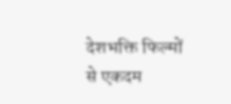देशभक्ति फिल्मों से एकदम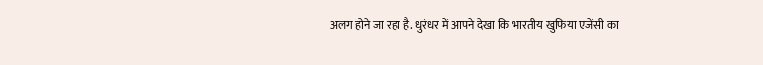अलग होने जा रहा है. धुरंधर में आपने देखा कि भारतीय खुफिया एजेंसी का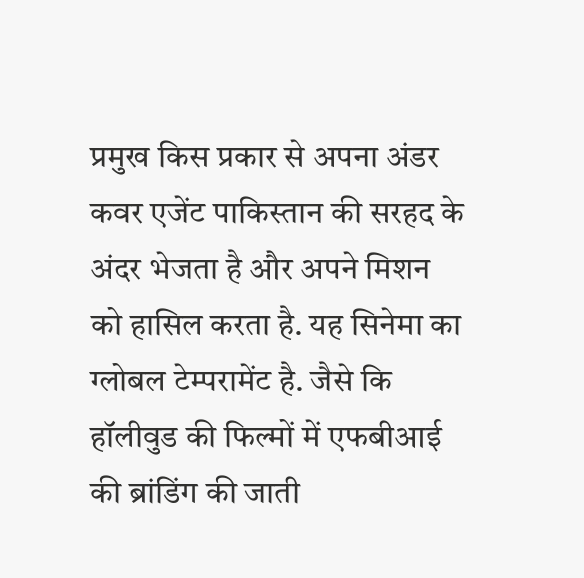प्रमुख किस प्रकार से अपना अंडर कवर एजेंट पाकिस्तान की सरहद के अंदर भेजता है और अपने मिशन को हासिल करता है. यह सिनेमा का ग्लोबल टेम्परामेंट है. जैसे कि हॉलीवुड की फिल्मों में एफबीआई की ब्रांडिंग की जाती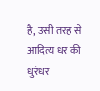है, उसी तरह से आदित्य धर की धुरंधर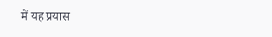में यह प्रयास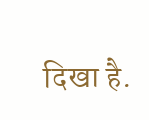दिखा है.